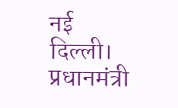नई दिल्ली। प्रधानमंत्री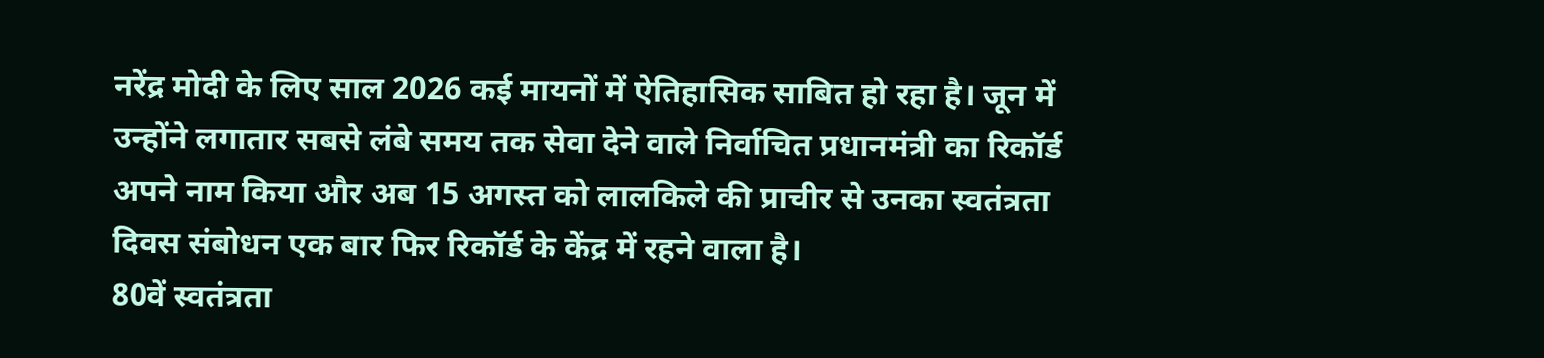नरेंद्र मोदी के लिए साल 2026 कई मायनों में ऐतिहासिक साबित हो रहा है। जून में उन्होंने लगातार सबसे लंबे समय तक सेवा देने वाले निर्वाचित प्रधानमंत्री का रिकॉर्ड अपने नाम किया और अब 15 अगस्त को लालकिले की प्राचीर से उनका स्वतंत्रता दिवस संबोधन एक बार फिर रिकॉर्ड के केंद्र में रहने वाला है।
80वें स्वतंत्रता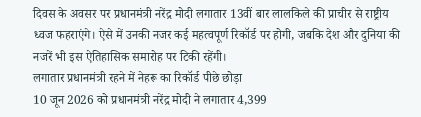दिवस के अवसर पर प्रधानमंत्री नरेंद्र मोदी लगातार 13वीं बार लालकिले की प्राचीर से राष्ट्रीय ध्वज फहराएंगे। ऐसे में उनकी नजर कई महत्वपूर्ण रिकॉर्ड पर होगी, जबकि देश और दुनिया की नजरें भी इस ऐतिहासिक समारोह पर टिकी रहेंगी।
लगातार प्रधानमंत्री रहने में नेहरू का रिकॉर्ड पीछे छोड़ा
10 जून 2026 को प्रधानमंत्री नरेंद्र मोदी ने लगातार 4,399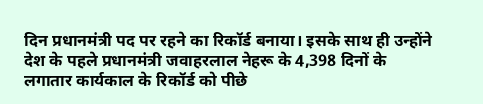दिन प्रधानमंत्री पद पर रहने का रिकॉर्ड बनाया। इसके साथ ही उन्होंने देश के पहले प्रधानमंत्री जवाहरलाल नेहरू के 4,398 दिनों के लगातार कार्यकाल के रिकॉर्ड को पीछे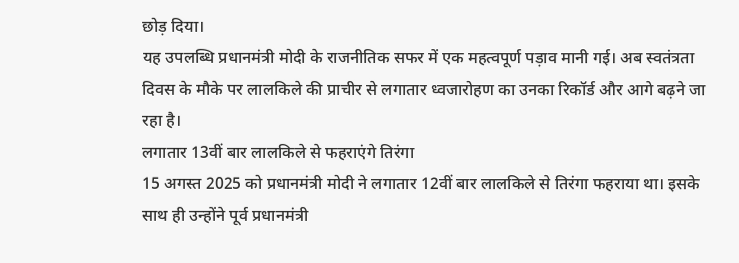छोड़ दिया।
यह उपलब्धि प्रधानमंत्री मोदी के राजनीतिक सफर में एक महत्वपूर्ण पड़ाव मानी गई। अब स्वतंत्रता दिवस के मौके पर लालकिले की प्राचीर से लगातार ध्वजारोहण का उनका रिकॉर्ड और आगे बढ़ने जा रहा है।
लगातार 13वीं बार लालकिले से फहराएंगे तिरंगा
15 अगस्त 2025 को प्रधानमंत्री मोदी ने लगातार 12वीं बार लालकिले से तिरंगा फहराया था। इसके साथ ही उन्होंने पूर्व प्रधानमंत्री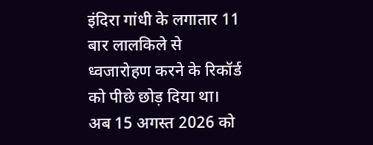इंदिरा गांधी के लगातार 11 बार लालकिले से ध्वजारोहण करने के रिकॉर्ड को पीछे छोड़ दिया था।
अब 15 अगस्त 2026 को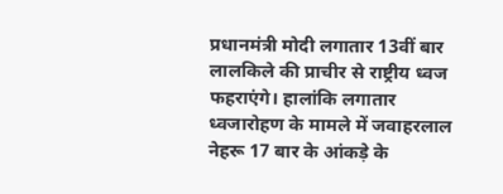प्रधानमंत्री मोदी लगातार 13वीं बार लालकिले की प्राचीर से राष्ट्रीय ध्वज फहराएंगे। हालांकि लगातार ध्वजारोहण के मामले में जवाहरलाल नेहरू 17 बार के आंकड़े के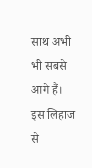साथ अभी भी सबसे आगे हैं।
इस लिहाज से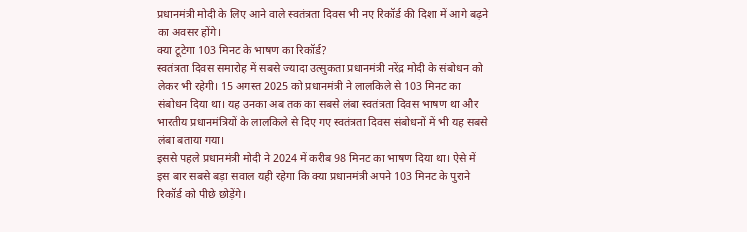प्रधानमंत्री मोदी के लिए आने वाले स्वतंत्रता दिवस भी नए रिकॉर्ड की दिशा में आगे बढ़ने का अवसर होंगे।
क्या टूटेगा 103 मिनट के भाषण का रिकॉर्ड?
स्वतंत्रता दिवस समारोह में सबसे ज्यादा उत्सुकता प्रधानमंत्री नरेंद्र मोदी के संबोधन को लेकर भी रहेगी। 15 अगस्त 2025 को प्रधानमंत्री ने लालकिले से 103 मिनट का संबोधन दिया था। यह उनका अब तक का सबसे लंबा स्वतंत्रता दिवस भाषण था और भारतीय प्रधानमंत्रियों के लालकिले से दिए गए स्वतंत्रता दिवस संबोधनों में भी यह सबसे लंबा बताया गया।
इससे पहले प्रधानमंत्री मोदी ने 2024 में करीब 98 मिनट का भाषण दिया था। ऐसे में इस बार सबसे बड़ा सवाल यही रहेगा कि क्या प्रधानमंत्री अपने 103 मिनट के पुराने रिकॉर्ड को पीछे छोड़ेंगे।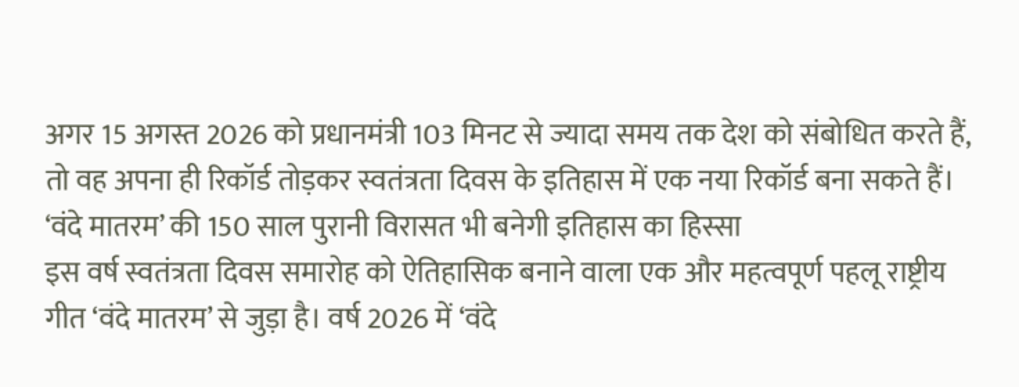अगर 15 अगस्त 2026 को प्रधानमंत्री 103 मिनट से ज्यादा समय तक देश को संबोधित करते हैं, तो वह अपना ही रिकॉर्ड तोड़कर स्वतंत्रता दिवस के इतिहास में एक नया रिकॉर्ड बना सकते हैं।
‘वंदे मातरम’ की 150 साल पुरानी विरासत भी बनेगी इतिहास का हिस्सा
इस वर्ष स्वतंत्रता दिवस समारोह को ऐतिहासिक बनाने वाला एक और महत्वपूर्ण पहलू राष्ट्रीय गीत ‘वंदे मातरम’ से जुड़ा है। वर्ष 2026 में ‘वंदे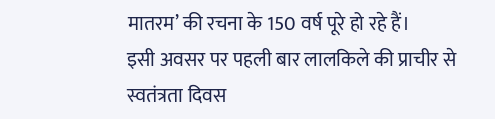मातरम’ की रचना के 150 वर्ष पूरे हो रहे हैं।
इसी अवसर पर पहली बार लालकिले की प्राचीर से स्वतंत्रता दिवस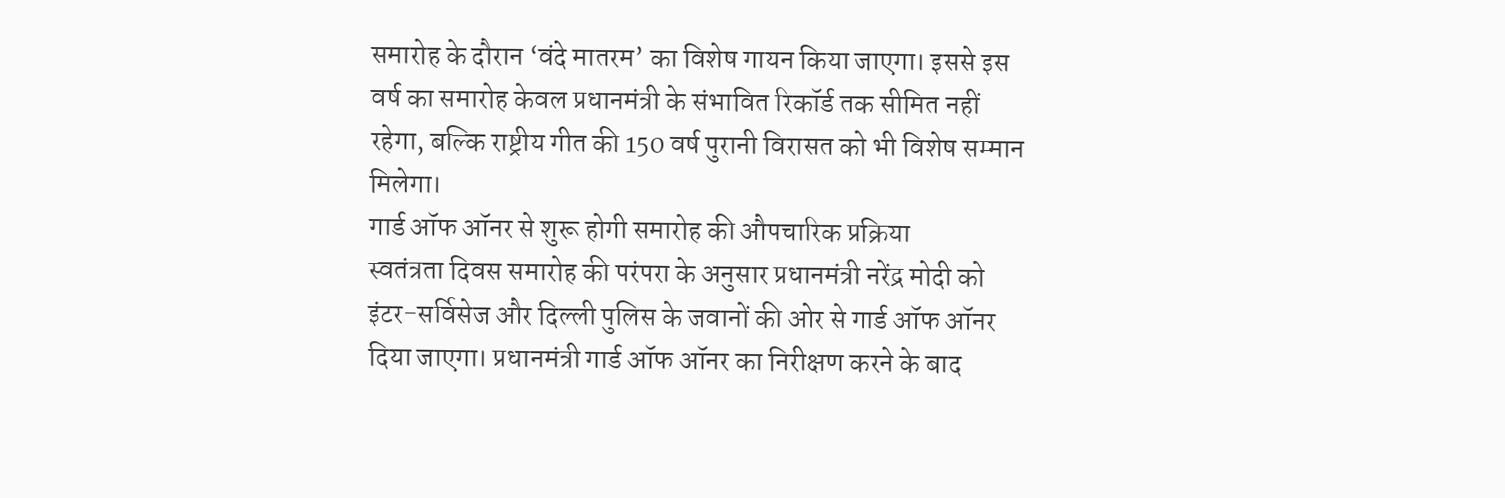समारोह के दौरान ‘वंदे मातरम’ का विशेष गायन किया जाएगा। इससे इस वर्ष का समारोह केवल प्रधानमंत्री के संभावित रिकॉर्ड तक सीमित नहीं रहेगा, बल्कि राष्ट्रीय गीत की 150 वर्ष पुरानी विरासत को भी विशेष सम्मान मिलेगा।
गार्ड ऑफ ऑनर से शुरू होगी समारोह की औपचारिक प्रक्रिया
स्वतंत्रता दिवस समारोह की परंपरा के अनुसार प्रधानमंत्री नरेंद्र मोदी को इंटर-सर्विसेज और दिल्ली पुलिस के जवानों की ओर से गार्ड ऑफ ऑनर दिया जाएगा। प्रधानमंत्री गार्ड ऑफ ऑनर का निरीक्षण करने के बाद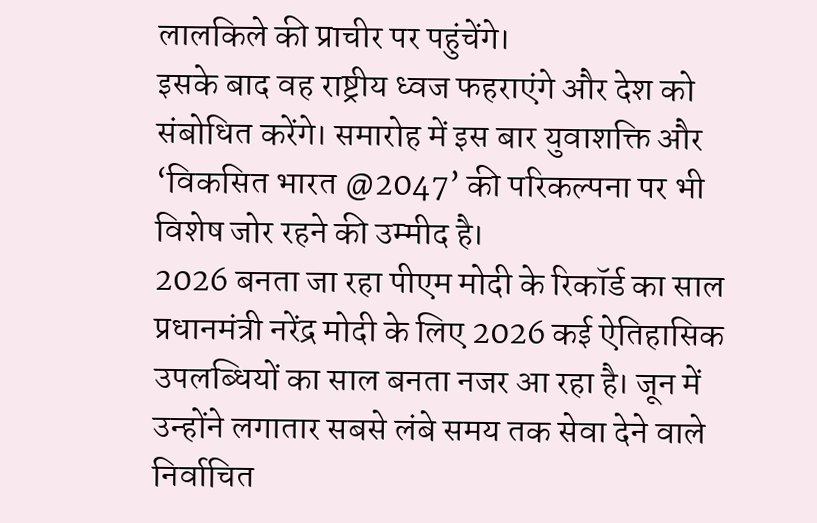लालकिले की प्राचीर पर पहुंचेंगे।
इसके बाद वह राष्ट्रीय ध्वज फहराएंगे और देश को संबोधित करेंगे। समारोह में इस बार युवाशक्ति और ‘विकसित भारत @2047’ की परिकल्पना पर भी विशेष जोर रहने की उम्मीद है।
2026 बनता जा रहा पीएम मोदी के रिकॉर्ड का साल
प्रधानमंत्री नरेंद्र मोदी के लिए 2026 कई ऐतिहासिक उपलब्धियों का साल बनता नजर आ रहा है। जून में उन्होंने लगातार सबसे लंबे समय तक सेवा देने वाले निर्वाचित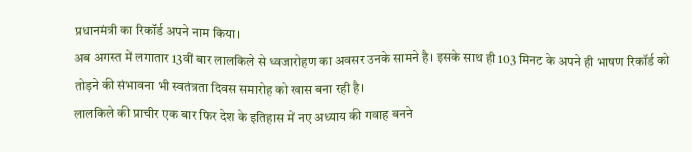प्रधानमंत्री का रिकॉर्ड अपने नाम किया।
अब अगस्त में लगातार 13वीं बार लालकिले से ध्वजारोहण का अवसर उनके सामने है। इसके साथ ही 103 मिनट के अपने ही भाषण रिकॉर्ड को तोड़ने की संभावना भी स्वतंत्रता दिवस समारोह को खास बना रही है।
लालकिले की प्राचीर एक बार फिर देश के इतिहास में नए अध्याय की गवाह बनने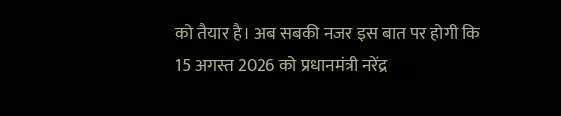को तैयार है। अब सबकी नजर इस बात पर होगी कि 15 अगस्त 2026 को प्रधानमंत्री नरेंद्र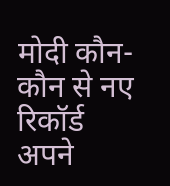मोदी कौन-कौन से नए रिकॉर्ड अपने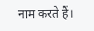नाम करते हैं।